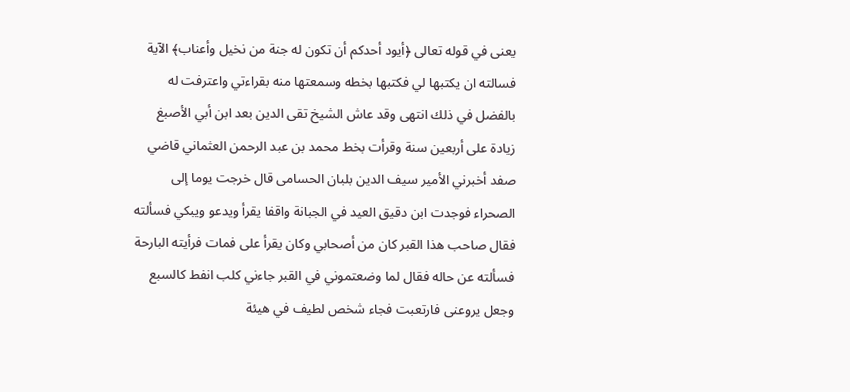يعنى في قوله تعالى ﴿أيود أحدكم أن تكون له جنة من نخيل وأعناب﴾ الآية فسالته ان يكتبها لي فكتبها بخطه وسمعتها منه بقراءتي واعترفت له بالفضل في ذلك انتهى وقد عاش الشيخ تقى الدين بعد ابن أبي الأصبغ زيادة على أربعين سنة وقرأت بخط محمد بن عبد الرحمن العثماني قاضي صفد أخبرني الأمير سيف الدين بلبان الحسامى قال خرجت يوما إلى الصحراء فوجدت ابن دقيق العيد في الجبانة واقفا يقرأ ويدعو ويبكي فسألته فقال صاحب هذا القبر كان من أصحابي وكان يقرأ على فمات فرأيته البارحة فسألته عن حاله فقال لما وضعتموني في القبر جاءني كلب انفط كالسبع وجعل يروعنى فارتعبت فجاء شخص لطيف في هيئة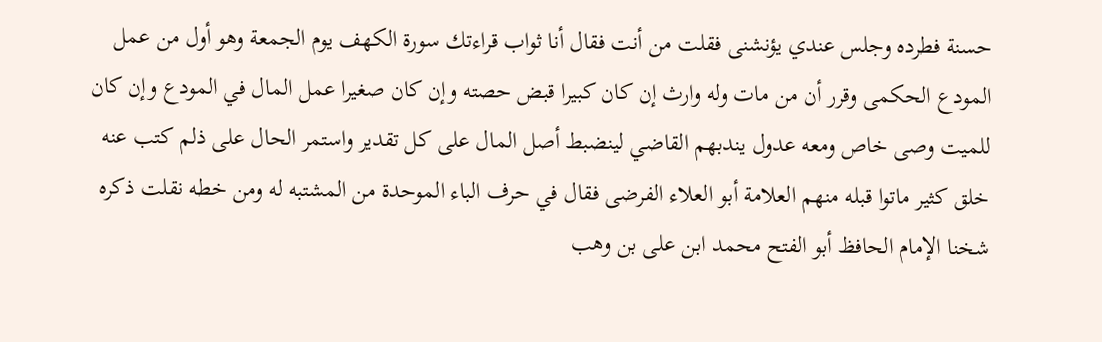حسنة فطرده وجلس عندي يؤنشنى فقلت من أنت فقال أنا ثواب قراءتك سورة الكهف يوم الجمعة وهو أول من عمل المودع الحكمى وقرر أن من مات وله وارث إن كان كبيرا قبض حصته وإن كان صغيرا عمل المال في المودع وإن كان للميت وصى خاص ومعه عدول يندبهم القاضي لينضبط أصل المال على كل تقدير واستمر الحال على ذلم كتب عنه خلق كثير ماتوا قبله منهم العلامة أبو العلاء الفرضى فقال في حرف الباء الموحدة من المشتبه له ومن خطه نقلت ذكره شخنا الإمام الحافظ أبو الفتح محمد ابن على بن وهب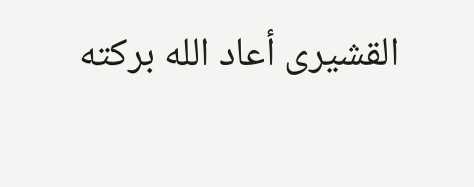القشيرى أعاد الله بركته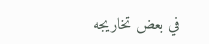في بعض تخاريجه